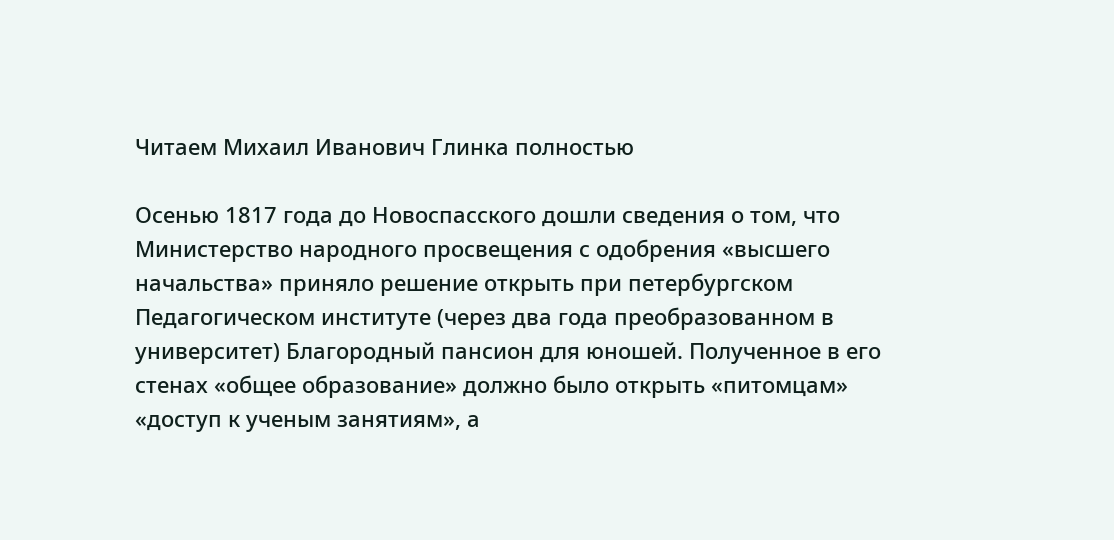Читаем Михаил Иванович Глинка полностью

Осенью 1817 года до Новоспасского дошли сведения о том, что Министерство народного просвещения с одобрения «высшего начальства» приняло решение открыть при петербургском Педагогическом институте (через два года преобразованном в университет) Благородный пансион для юношей. Полученное в его стенах «общее образование» должно было открыть «питомцам» «доступ к ученым занятиям», а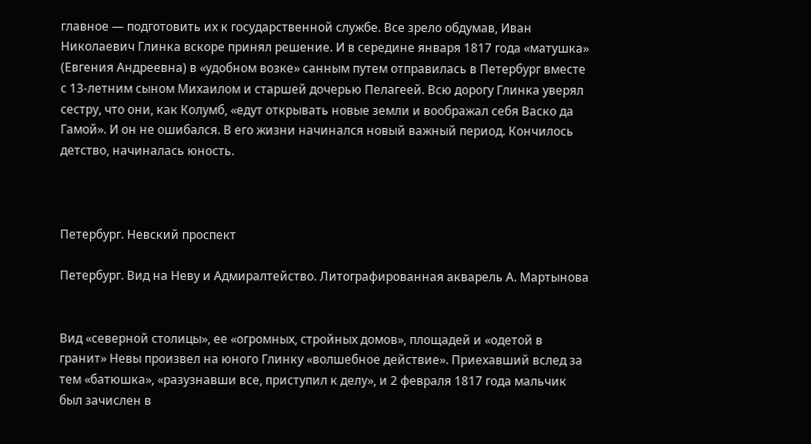главное — подготовить их к государственной службе. Все зрело обдумав, Иван Николаевич Глинка вскоре принял решение. И в середине января 1817 года «матушка» (Евгения Андреевна) в «удобном возке» санным путем отправилась в Петербург вместе с 13-летним сыном Михаилом и старшей дочерью Пелагеей. Всю дорогу Глинка уверял сестру, что они, как Колумб, «едут открывать новые земли и воображал себя Васко да Гамой». И он не ошибался. В его жизни начинался новый важный период. Кончилось детство, начиналась юность.



Петербург. Невский проспект

Петербург. Вид на Неву и Адмиралтейство. Литографированная акварель А. Мартынова


Вид «северной столицы», ее «огромных, стройных домов», площадей и «одетой в гранит» Невы произвел на юного Глинку «волшебное действие». Приехавший вслед за тем «батюшка», «разузнавши все, приступил к делу», и 2 февраля 1817 года мальчик был зачислен в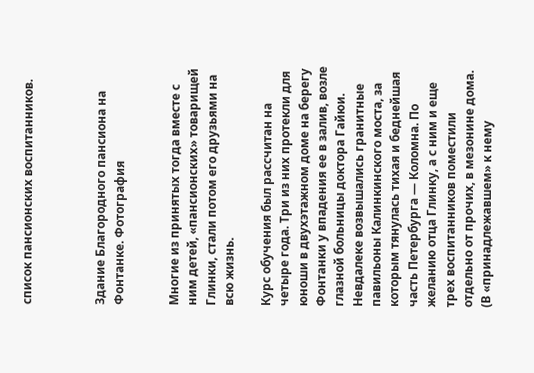список пансионских воспитанников.



Здание Благородного пансиона на Фонтанке. Фотография


Многие из принятых тогда вместе с ним детей, «пансионских» товарищей Глинки, стали потом его друзьями на всю жизнь.

Курс обучения был рассчитан на четыре года. Три из них протекли для юноши в двухэтажном доме на берегу Фонтанки у впадения ее в залив, возле глазной больницы доктора Гайюи. Невдалеке возвышались гранитные павильоны Калинкинского моста, за которым тянулась тихая и беднейшая часть Петербурга — Коломна. По желанию отца Глинку, а с ним и еще трех воспитанников поместили отдельно от прочих, в мезонине дома. (В «принадлежавшем» к нему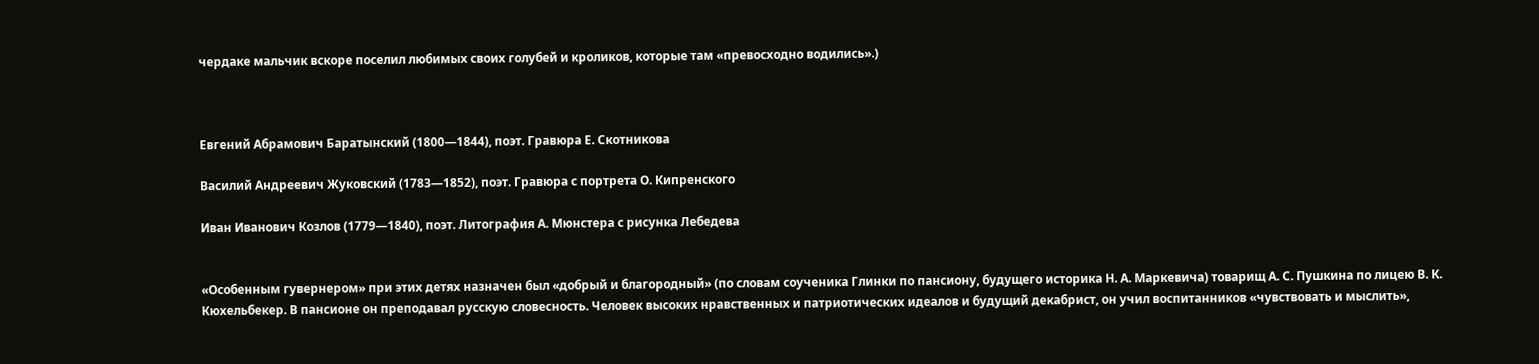чердаке мальчик вскоре поселил любимых своих голубей и кроликов, которые там «превосходно водились».)



Евгений Абрамович Баратынский (1800—1844), поэт. Гравюра Е. Скотникова

Василий Андреевич Жуковский (1783—1852), поэт. Гравюра с портрета О. Кипренского

Иван Иванович Козлов (1779—1840), поэт. Литография А. Мюнстера с рисунка Лебедева


«Особенным гувернером» при этих детях назначен был «добрый и благородный» (по словам соученика Глинки по пансиону, будущего историка Н. А. Маркевича) товарищ А. С. Пушкина по лицею В. К. Кюхельбекер. В пансионе он преподавал русскую словесность. Человек высоких нравственных и патриотических идеалов и будущий декабрист, он учил воспитанников «чувствовать и мыслить»,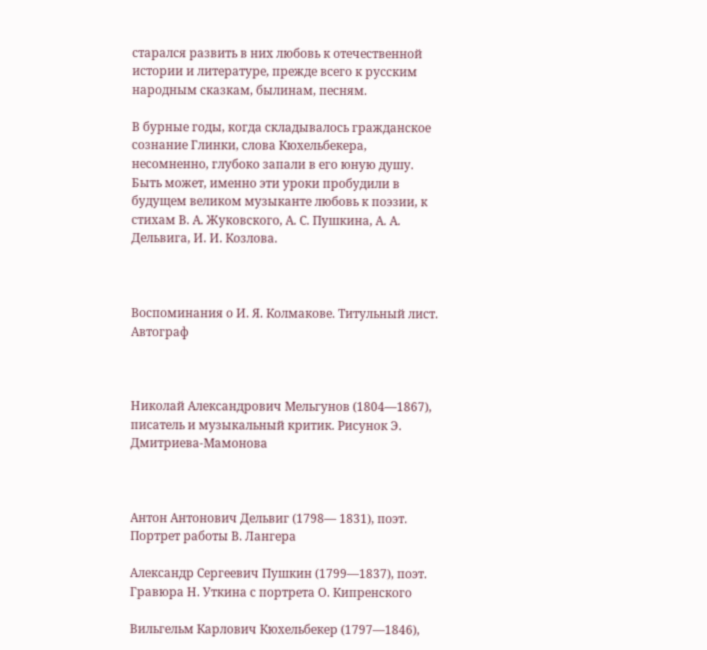старался развить в них любовь к отечественной истории и литературе, прежде всего к русским народным сказкам, былинам, песням.

В бурные годы, когда складывалось гражданское сознание Глинки, слова Кюхельбекера, несомненно, глубоко запали в его юную душу. Быть может, именно эти уроки пробудили в будущем великом музыканте любовь к поэзии, к стихам В. А. Жуковского, А. С. Пушкина, А. А. Дельвига, И. И. Козлова.



Воспоминания о И. Я. Колмакове. Титульный лист. Автограф



Николай Александрович Мельгунов (1804—1867), писатель и музыкальный критик. Рисунок Э. Дмитриева-Мамонова



Антон Антонович Дельвиг (1798— 1831), поэт. Портрет работы В. Лангера

Александр Сергеевич Пушкин (1799—1837), поэт. Гравюра Н. Уткина с портрета О. Кипренского

Вильгельм Карлович Кюхельбекер (1797—1846),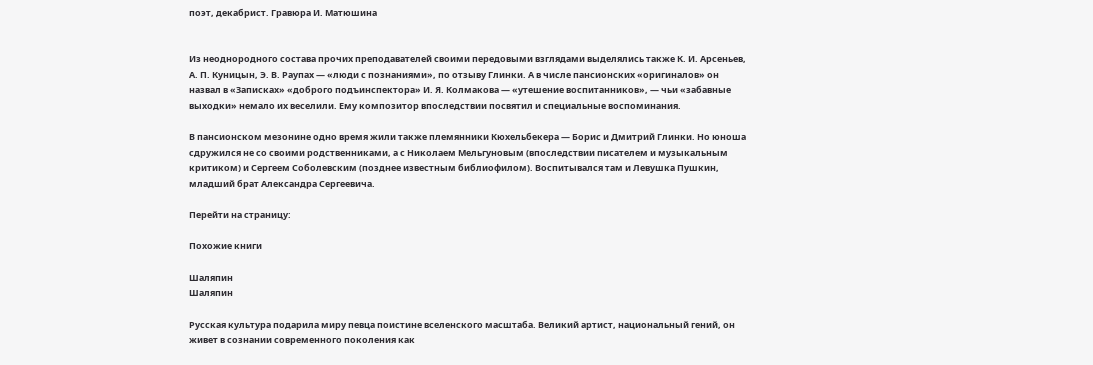поэт, декабрист. Гравюра И. Матюшина


Из неоднородного состава прочих преподавателей своими передовыми взглядами выделялись также К. И. Арсеньев, А. П. Куницын, Э. В. Раупах — «люди с познаниями», по отзыву Глинки. А в числе пансионских «оригиналов» он назвал в «Записках» «доброго подъинспектора» И. Я. Колмакова — «утешение воспитанников», — чьи «забавные выходки» немало их веселили. Ему композитор впоследствии посвятил и специальные воспоминания.

В пансионском мезонине одно время жили также племянники Кюхельбекера — Борис и Дмитрий Глинки. Но юноша сдружился не со своими родственниками, а с Николаем Мельгуновым (впоследствии писателем и музыкальным критиком) и Сергеем Соболевским (позднее известным библиофилом). Воспитывался там и Левушка Пушкин, младший брат Александра Сергеевича.

Перейти на страницу:

Похожие книги

Шаляпин
Шаляпин

Русская культура подарила миру певца поистине вселенского масштаба. Великий артист, национальный гений, он живет в сознании современного поколения как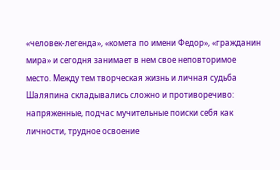«человек-легенда», «комета по имени Федор», «гражданин мира» и сегодня занимает в нем свое неповторимое место. Между тем творческая жизнь и личная судьба Шаляпина складывались сложно и противоречиво: напряженные, подчас мучительные поиски себя как личности, трудное освоение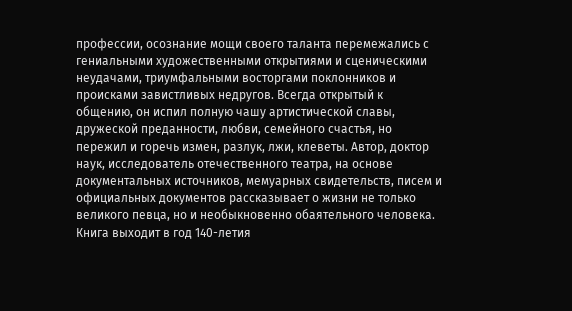профессии, осознание мощи своего таланта перемежались с гениальными художественными открытиями и сценическими неудачами, триумфальными восторгами поклонников и происками завистливых недругов. Всегда открытый к общению, он испил полную чашу артистической славы, дружеской преданности, любви, семейного счастья, но пережил и горечь измен, разлук, лжи, клеветы. Автор, доктор наук, исследователь отечественного театра, на основе документальных источников, мемуарных свидетельств, писем и официальных документов рассказывает о жизни не только великого певца, но и необыкновенно обаятельного человека. Книга выходит в год 140-летия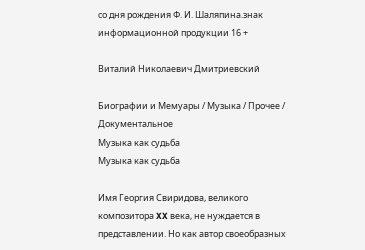со дня рождения Ф. И. Шаляпина.знак информационной продукции 16 +

Виталий Николаевич Дмитриевский

Биографии и Мемуары / Музыка / Прочее / Документальное
Музыка как судьба
Музыка как судьба

Имя Георгия Свиридова, великого композитора XX века, не нуждается в представлении. Но как автор своеобразных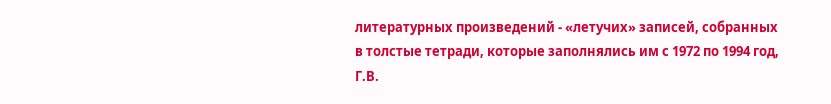литературных произведений - «летучих» записей, собранных в толстые тетради, которые заполнялись им с 1972 по 1994 год, Г.В.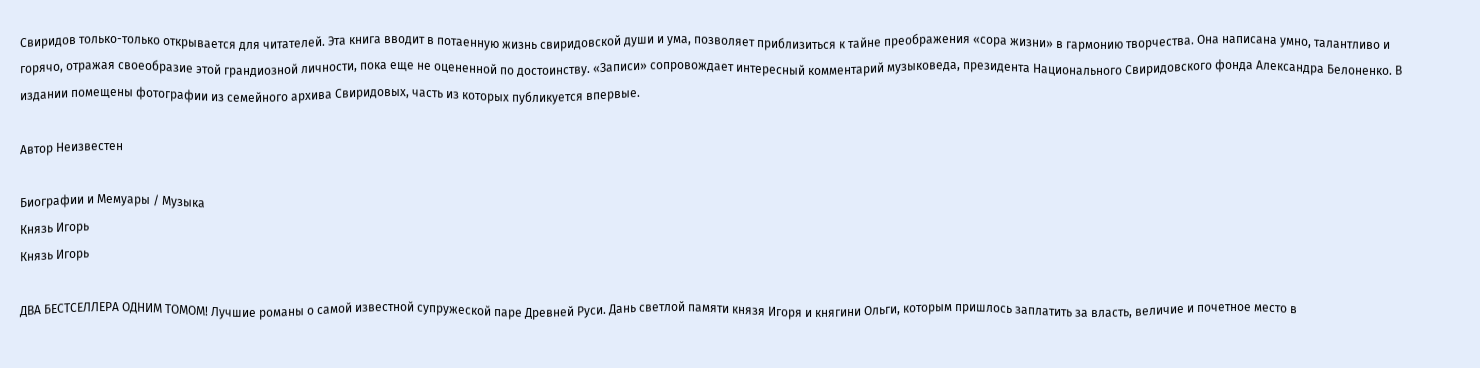Свиридов только-только открывается для читателей. Эта книга вводит в потаенную жизнь свиридовской души и ума, позволяет приблизиться к тайне преображения «сора жизни» в гармонию творчества. Она написана умно, талантливо и горячо, отражая своеобразие этой грандиозной личности, пока еще не оцененной по достоинству. «Записи» сопровождает интересный комментарий музыковеда, президента Национального Свиридовского фонда Александра Белоненко. В издании помещены фотографии из семейного архива Свиридовых, часть из которых публикуется впервые.

Автор Неизвестeн

Биографии и Мемуары / Музыка
Князь Игорь
Князь Игорь

ДВА БЕСТСЕЛЛЕРА ОДНИМ ТОМОМ! Лучшие романы о самой известной супружеской паре Древней Руси. Дань светлой памяти князя Игоря и княгини Ольги, которым пришлось заплатить за власть, величие и почетное место в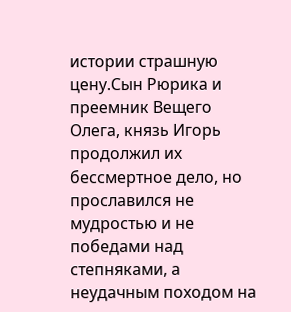истории страшную цену.Сын Рюрика и преемник Вещего Олега, князь Игорь продолжил их бессмертное дело, но прославился не мудростью и не победами над степняками, а неудачным походом на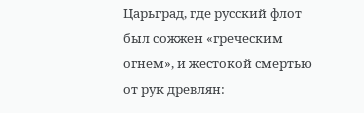Царьград, где русский флот был сожжен «греческим огнем», и жестокой смертью от рук древлян: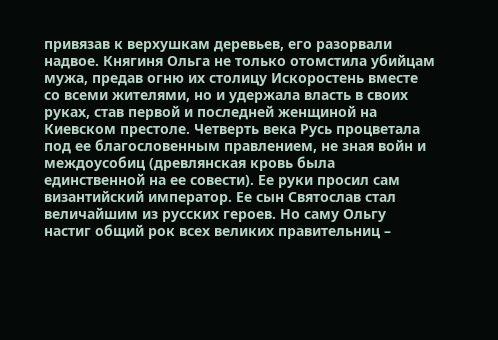привязав к верхушкам деревьев, его разорвали надвое. Княгиня Ольга не только отомстила убийцам мужа, предав огню их столицу Искоростень вместе со всеми жителями, но и удержала власть в своих руках, став первой и последней женщиной на Киевском престоле. Четверть века Русь процветала под ее благословенным правлением, не зная войн и междоусобиц (древлянская кровь была единственной на ее совести). Ее руки просил сам византийский император. Ее сын Святослав стал величайшим из русских героев. Но саму Ольгу настиг общий рок всех великих правительниц –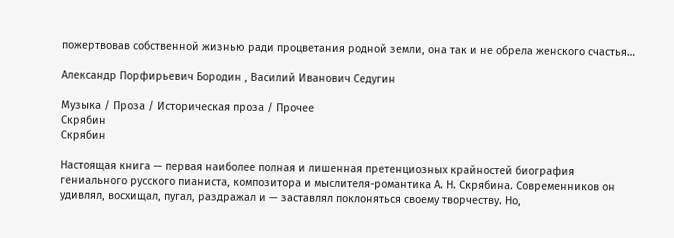пожертвовав собственной жизнью ради процветания родной земли, она так и не обрела женского счастья…

Александр Порфирьевич Бородин , Василий Иванович Седугин

Музыка / Проза / Историческая проза / Прочее
Скрябин
Скрябин

Настоящая книга — первая наиболее полная и лишенная претенциозных крайностей биография гениального русского пианиста, композитора и мыслителя-романтика А. Н. Скрябина. Современников он удивлял, восхищал, пугал, раздражал и — заставлял поклоняться своему творчеству. Но,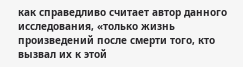как справедливо считает автор данного исследования, «только жизнь произведений после смерти того, кто вызвал их к этой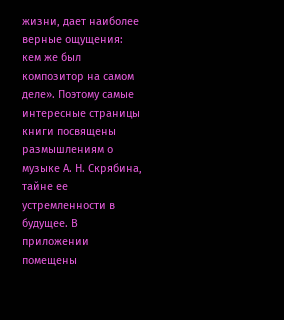жизни, дает наиболее верные ощущения: кем же был композитор на самом деле». Поэтому самые интересные страницы книги посвящены размышлениям о музыке А. Н. Скрябина, тайне ее устремленности в будущее. В приложении помещены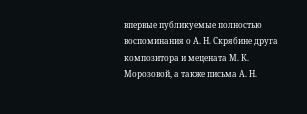впервые публикуемые полностью воспоминания о А. Н. Скрябине друга композитора и мецената М. К. Морозовой, а также письма А. Н.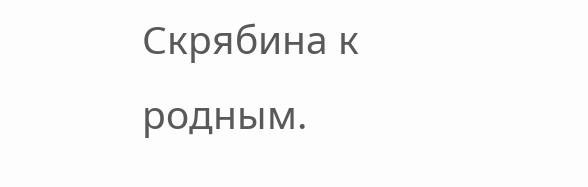Скрябина к родным.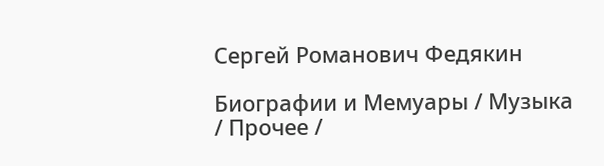Сергей Романович Федякин

Биографии и Мемуары / Музыка / Прочее /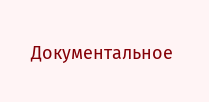Документальное